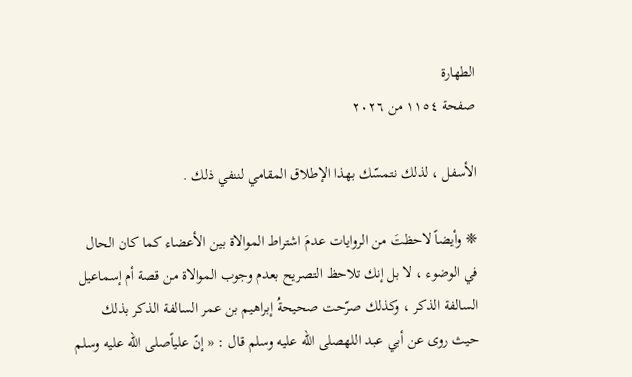الطهارة
صفحة ١١٥٤ من ٢٠٢٦

الأسفل ، لذلك نتمسّك بهذا الإطلاق المقامي لننفي ذلك .

❈ وأيضاً لاحظتَ من الروايات عدمَ اشتراط الموالاة بين الأعضاء كما كان الحال في الوضوء ، لا بل إنك تلاحظ التصريح بعدم وجوب الموالاة من قصة أم إسماعيل السالفة الذكر ، وكذلك صرّحت صحيحةُ إبراهيم بن عمر السالفة الذكر بذلك حيث روى عن أبي عبد اللهصلى الله عليه وسلم قال : « إنّ علياًصلى الله عليه وسلم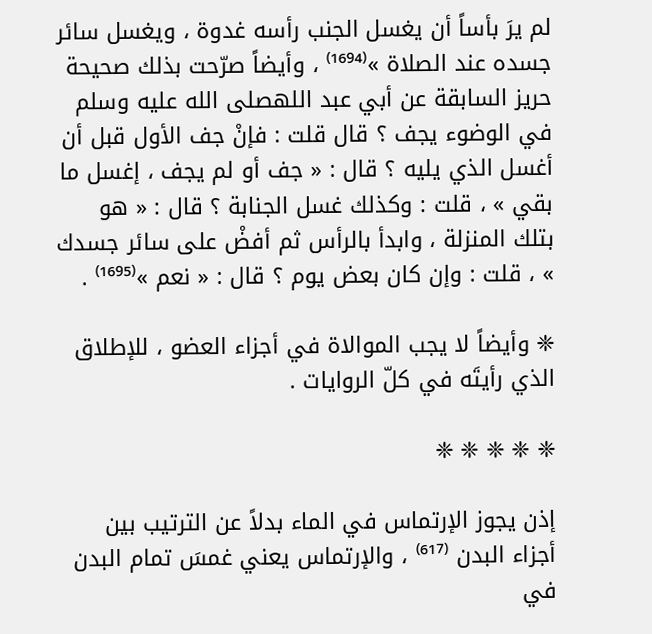لم يرَ بأساً أن يغسل الجنب رأسه غدوة ، ويغسل سائر جسده عند الصلاة »⁽¹⁶⁹⁴⁾ ، وأيضاً صرّحت بذلك صحيحة حريز السابقة عن أبي عبد اللهصلى الله عليه وسلم في الوضوء يجف ؟ قال قلت : فإنْ جف الأول قبل أن أغسل الذي يليه ؟ قال : « جف أو لم يجف ، إغسل ما بقي » ، قلت : وكذلك غسل الجنابة ؟ قال : « هو بتلك المنزلة ، وابدأ بالرأس ثم أفضْ على سائر جسدك » ، قلت : وإن كان بعض يوم ؟ قال : « نعم »⁽¹⁶⁹⁵⁾ .

❈ وأيضاً لا يجب الموالاة في أجزاء العضو ، للإطلاق الذي رأيتَه في كلّ الروايات .

❈ ❈ ❈ ❈ ❈

إذن يجوز الإرتماس في الماء بدلاً عن الترتيب بين أجزاء البدن ⁽⁶¹⁷⁾ ، والإرتماس يعني غمسَ تمام البدن في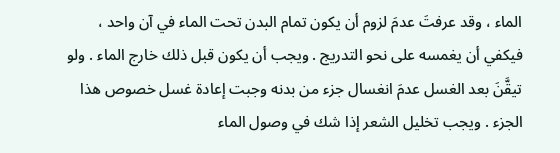الماء ، وقد عرفتَ عدمَ لزوم أن يكون تمام البدن تحت الماء في آن واحد ، فيكفي أن يغمسه على نحو التدريج . ويجب أن يكون قبل ذلك خارج الماء . ولو تيقَّنَ بعد الغسل عدمَ انغسال جزء من بدنه وجبت إعادة غسل خصوص هذا الجزء . ويجب تخليل الشعر إذا شك في وصول الماء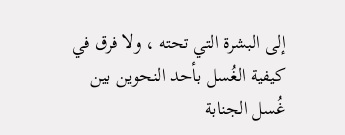إلى البشرة التي تحته ، ولا فرق في كيفية الغُسل بأحد النحوين بين غُسل الجنابة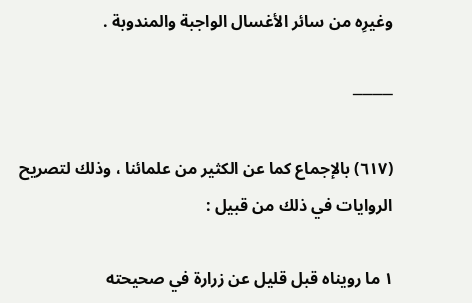وغيرِه من سائر الأغسال الواجبة والمندوبة .

────

(٦١٧) بالإجماع كما عن الكثير من علمائنا ، وذلك لتصريح الروايات في ذلك من قبيل :

١ ما رويناه قبل قليل عن زرارة في صحيحته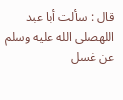قال : سألت أبا عبد اللهصلى الله عليه وسلم عن غسل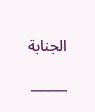الجنابة

────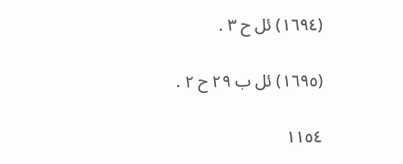(١٦٩٤) ئل ح ٣ .

(١٦٩٥) ئل ب ٢٩ ح ٢ .

١١٥٤